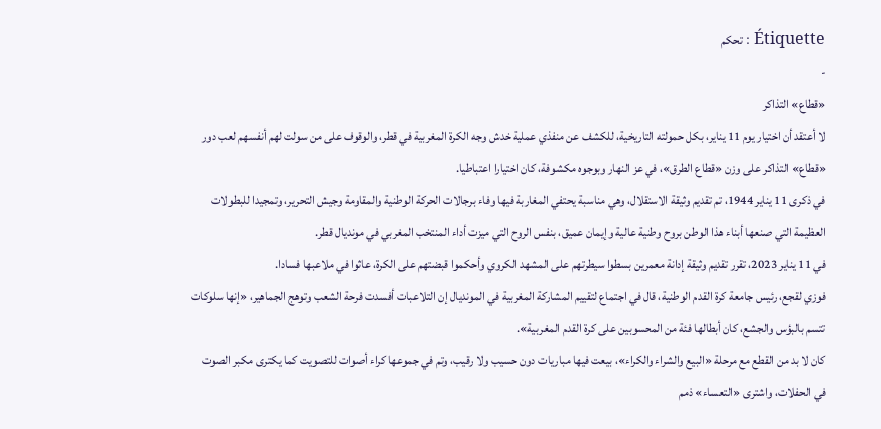Étiquette : تحكم
-
«قطاع» التذاكر
لا أعتقد أن اختيار يوم 11 يناير، بكل حمولته التاريخية، للكشف عن منفذي عملية خدش وجه الكرة المغربية في قطر، والوقوف على من سولت لهم أنفسهم لعب دور «قطاع» التذاكر على وزن «قطاع الطرق»، في عز النهار وبوجوه مكشوفة، كان اختيارا اعتباطيا.
في ذكرى 11 يناير 1944، تم تقديم وثيقة الاستقلال، وهي مناسبة يحتفي المغاربة فيها وفاء برجالات الحركة الوطنية والمقاومة وجيش التحرير، وتمجيدا للبطولات العظيمة التي صنعها أبناء هذا الوطن بروح وطنية عالية وإيمان عميق، بنفس الروح التي ميزت أداء المنتخب المغربي في مونديال قطر.
في 11 يناير 2023، تقرر تقديم وثيقة إدانة معمرين بسطوا سيطرتهم على المشهد الكروي وأحكموا قبضتهم على الكرة، عاثوا في ملاعبها فسادا.
فوزي لقجع، رئيس جامعة كرة القدم الوطنية، قال في اجتماع لتقييم المشاركة المغربية في المونديال إن التلاعبات أفسدت فرحة الشعب وتوهج الجماهير، «إنها سلوكات تتسم بالبؤس والجشع، كان أبطالها فئة من المحسوبين على كرة القدم المغربية».
كان لا بد من القطع مع مرحلة «البيع والشراء والكراء»، بيعت فيها مباريات دون حسيب ولا رقيب، وتم في جموعها كراء أصوات للتصويت كما يكترى مكبر الصوت في الحفلات، واشترى «التعساء» ذمم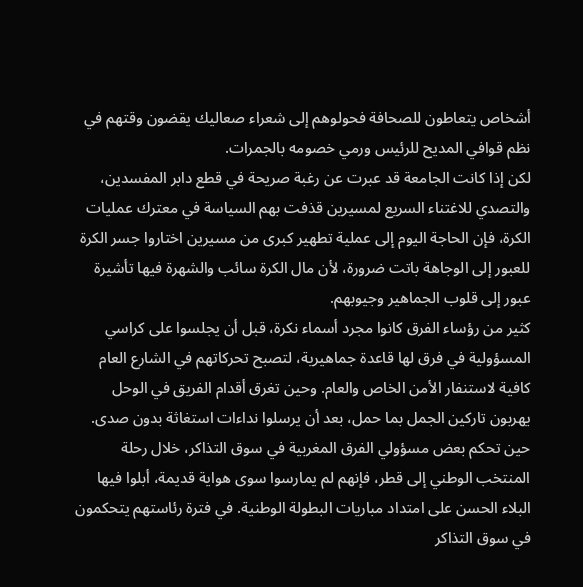أشخاص يتعاطون للصحافة فحولوهم إلى شعراء صعاليك يقضون وقتهم في نظم قوافي المديح للرئيس ورمي خصومه بالجمرات.
لكن إذا كانت الجامعة قد عبرت عن رغبة صريحة في قطع دابر المفسدين، والتصدي للاغتناء السريع لمسيرين قذفت بهم السياسة في معترك عمليات الكرة، فإن الحاجة اليوم إلى عملية تطهير كبرى من مسيرين اختاروا جسر الكرة للعبور إلى الوجاهة باتت ضرورة، لأن مال الكرة سائب والشهرة فيها تأشيرة عبور إلى قلوب الجماهير وجيوبهم.
كثير من رؤساء الفرق كانوا مجرد أسماء نكرة، قبل أن يجلسوا على كراسي المسؤولية في فرق لها قاعدة جماهيرية، لتصبح تحركاتهم في الشارع العام كافية لاستنفار الأمن الخاص والعام. وحين تغرق أقدام الفريق في الوحل يهربون تاركين الجمل بما حمل، بعد أن يرسلوا نداءات استغاثة بدون صدى.
حين تحكم بعض مسؤولي الفرق المغربية في سوق التذاكر، خلال رحلة المنتخب الوطني إلى قطر، فإنهم لم يمارسوا سوى هواية قديمة، أبلوا فيها البلاء الحسن على امتداد مباريات البطولة الوطنية. في فترة رئاستهم يتحكمون في سوق التذاكر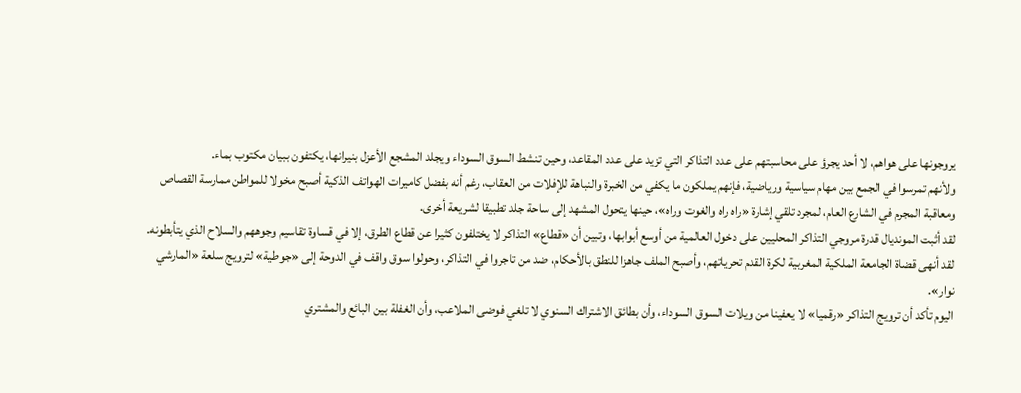يروجونها على هواهم، لا أحد يجرؤ على محاسبتهم على عدد التذاكر التي تزيد على عدد المقاعد، وحين تنشط السوق السوداء ويجلد المشجع الأعزل بنيرانها، يكتفون ببيان مكتوب بماء.
ولأنهم تمرسوا في الجمع بين مهام سياسية ورياضية، فإنهم يملكون ما يكفي من الخبرة والنباهة للإفلات من العقاب، رغم أنه بفضل كاميرات الهواتف الذكية أصبح مخولا للمواطن ممارسة القصاص ومعاقبة المجرم في الشارع العام، لمجرد تلقي إشارة «راه راه والغوت وراه»، حينها يتحول المشهد إلى ساحة جلد تطبيقا لشريعة أخرى.
لقد أثبت المونديال قدرة مروجي التذاكر المحليين على دخول العالمية من أوسع أبوابها، وتبين أن «قطاع» التذاكر لا يختلفون كثيرا عن قطاع الطرق، إلا في قساوة تقاسيم وجوههم والسلاح الذي يتأبطونه.
لقد أنهى قضاة الجامعة الملكية المغربية لكرة القدم تحرياتهم، وأصبح الملف جاهزا للنطق بالأحكام، ضد من تاجروا في التذاكر، وحولوا سوق واقف في الدوحة إلى «جوطية» لترويج سلعة «المارشي نوار».
اليوم تأكد أن ترويج التذاكر «رقميا» لا يعفينا من ويلات السوق السوداء، وأن بطائق الاشتراك السنوي لا تلغي فوضى الملاعب، وأن الغفلة بين البائع والمشتري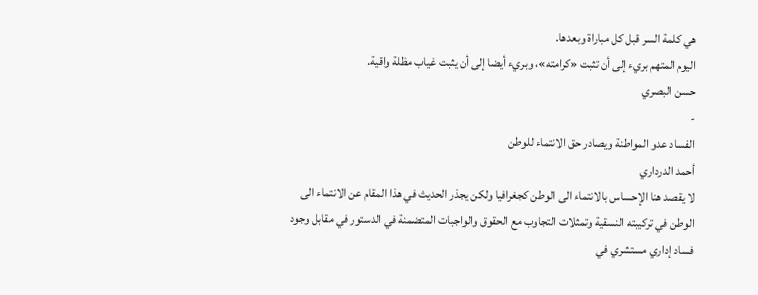هي كلمة السر قبل كل مباراة وبعدها.
اليوم المتهم بريء إلى أن تثبت «كرامته»، وبريء أيضا إلى أن يثبت غياب مظلة واقية.
حسن البصري
-
الفساد عدو المواطنة ويصادر حق الانتماء للوطن
أحمد الدرداري
لا يقصد هنا الإحساس بالانتماء الى الوطن كجغرافيا ولكن يجذر الحديث في هذا المقام عن الانتماء الى الوطن في تركيبته النسقية وتمثلات التجاوب مع الحقوق والواجبات المتضمنة في الدستور في مقابل وجود فساد إداري مستشري في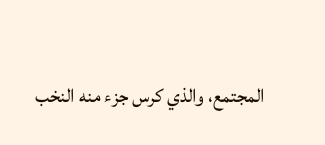المجتمع، والذي كرس جزء منه النخب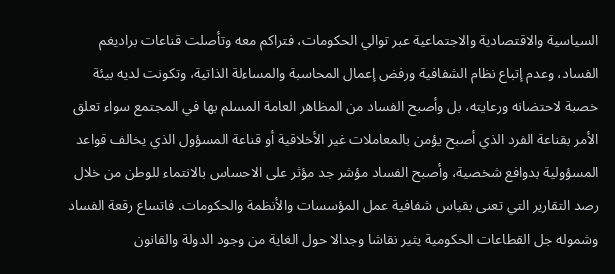السياسية والاقتصادية والاجتماعية عبر توالي الحكومات، فتراكم معه وتأصلت قناعات براديغم الفساد، وعدم إتباع نظام الشفافية ورفض إعمال المحاسبة والمساءلة الذاتية، وتكونت لديه بيئة خصبة لاحتضانه ورعايته، بل وأصبح الفساد من المظاهر العامة المسلم بها في المجتمع سواء تعلق الأمر بقناعة الفرد الذي أصبح يؤمن بالمعاملات غير الأخلاقية أو قناعة المسؤول الذي يخالف قواعد المسؤولية بدوافع شخصية، وأصبح الفساد مؤشر جد مؤثر على الاحساس بالانتماء للوطن من خلال رصد التقارير التي تعنى بقياس شفافية عمل المؤسسات والأنظمة والحكومات. فاتساع رقعة الفساد وشموله جل القطاعات الحكومية يثير نقاشا وجدالا حول الغاية من وجود الدولة والقانون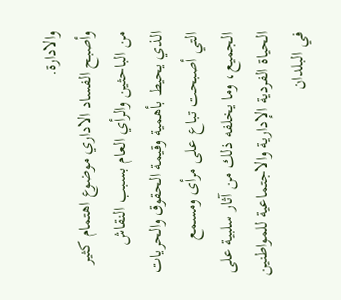والادارة.
وأصبح الفساد الاداري موضوع اهتمام كثير من الباحثين والرأي العام بسبب النقاش الذي يحيط بأهمية وقيمة الحقوق والحريات التي أصبحت تباع على مرأى ومسمع الجميع، وما يخلفه ذلك من آثار سلبية على الحياة الفردية الإدارية والاجتماعية للمواطنين في البلدان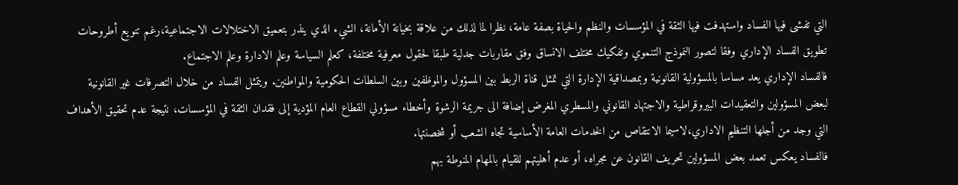التي تفشى فيها الفساد واستهدفت فيها الثقة في المؤسسات والنظم والحياة بصفة عامة، نظرا لما لذلك من علاقة بخيانة الأمانة، الشيء الذي ينذر بتعميق الاختلالات الاجتماعية،رغم تنويع أطروحات تطويق الفساد الإداري وفقا لتصور النموذج التنموي وتفكيك مختلف الانساق وفق مقاربات جدلية طبقا لحقول معرفية مختلفة، كعلم السياسة وعلم الادارة وعلم الاجتماع.
فالفساد الإداري يعد مساسا بالمسؤولية القانونية وبمصداقية الإدارة التي تمثل قناة الربط بين المسؤول والموظفين وبين السلطات الحكومية والمواطنين. ويتمثل الفساد من خلال التصرفات غير القانونية لبعض المسؤولين والتعقيدات البيروقراطية والاجتهاد القانوني والمسطري المغرض إضافة الى جريمة الرشوة وأخطاء مسؤولي القطاع العام المؤدية إلى فقدان الثقة في المؤسسات، نتيجة عدم تحقيق الأهداف التي وجد من أجلها التنظيم الاداري،لاسيما الانتقاص من الخدمات العامة الأساسية تجاه الشعب أو شخصنتها.
فالفساد يعكس تعمد بعض المسؤولين تحريف القانون عن مجراه، أو عدم أهليتهم للقيام بالمهام المنوطة بهم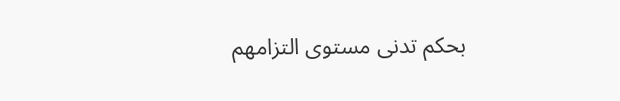بحكم تدنى مستوى التزامهم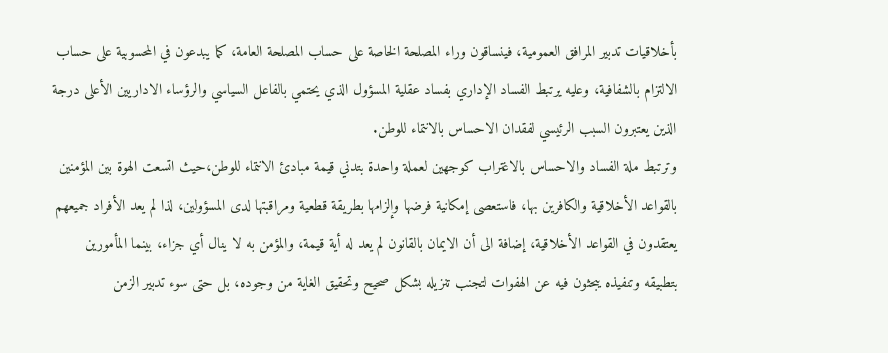بأخلاقيات تدبير المرافق العمومية، فينساقون وراء المصلحة الخاصة على حساب المصلحة العامة، كما يبدعون في المحسوبية على حساب الالتزام بالشفافية، وعليه يرتبط الفساد الإداري بفساد عقلية المسؤول الذي يحتمي بالفاعل السياسي والرؤساء الاداريين الأعلى درجة الذين يعتبرون السبب الرئيسي لفقدان الاحساس بالانتماء للوطن.
وترتبط ملة الفساد والاحساس بالاغتراب كوجهين لعملة واحدة بتدني قيمة مبادئ الانتماء للوطن،حيث اتسعت الهوة بين المؤمنين بالقواعد الأخلاقية والكافرين بها، فاستعصى إمكانية فرضها وإلزامها بطريقة قطعية ومراقبتها لدى المسؤولين، لذا لم يعد الأفراد جميعهم يعتقدون في القواعد الأخلاقية، إضافة الى أن الايمان بالقانون لم يعد له أية قيمة، والمؤمن به لا ينال أي جزاء، بينما المأمورين بتطبيقه وتنفيذه يبحثون فيه عن الهفوات لتجنب تنزيله بشكل صحيح وتحقيق الغاية من وجوده، بل حتى سوء تدبير الزمن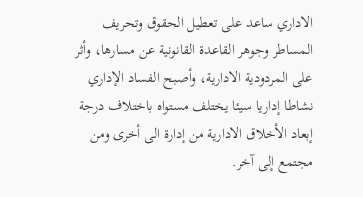الاداري ساعد على تعطيل الحقوق وتحريف المساطر وجوهر القاعدة القانونية عن مسارها، وأثر على المردودية الادارية، وأصبح الفساد الإداري نشاطا إداريا سيئا يختلف مستواه باختلاف درجة إبعاد الأخلاق الادارية من إدارة الى أخرى ومن مجتمع إلى آخر.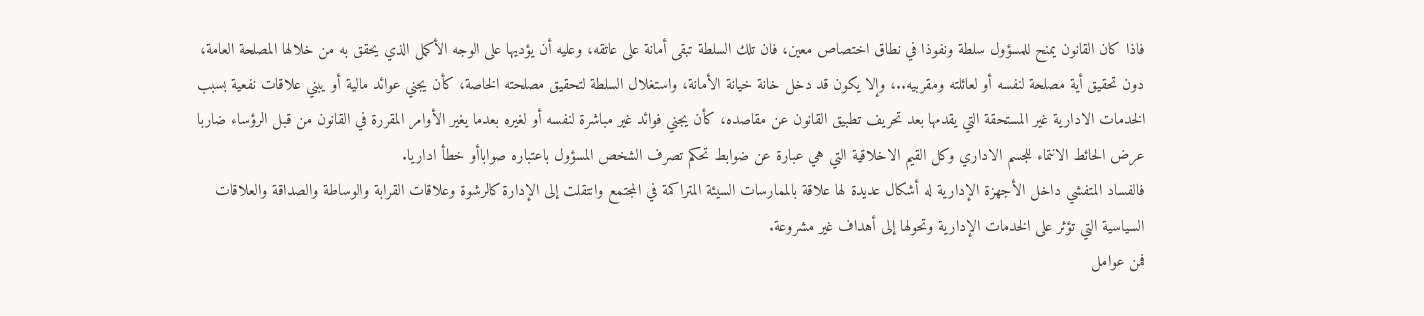فاذا كان القانون يمنح للمسؤول سلطة ونفوذا في نطاق اختصاص معين، فان تلك السلطة تبقى أمانة على عاتقه، وعليه أن يؤديها على الوجه الأكمل الذي يحقق به من خلالها المصلحة العامة، دون تحقيق أية مصلحة لنفسه أو لعائلته ومقربيه..، وإلا يكون قد دخل خانة خيانة الأمانة، واستغلال السلطة لتحقيق مصلحته الخاصة، كأن يجني عوائد مالية أو يبني علاقات نفعية بسبب الخدمات الادارية غير المستحقة التي يقدمها بعد تحريف تطبيق القانون عن مقاصده، كأن يجني فوائد غير مباشرة لنفسه أو لغيره بعدما يغير الأوامر المقررة في القانون من قبل الرؤساء ضاربا عرض الحائط الانتماء للجسم الاداري وكل القيم الاخلاقية التي هي عبارة عن ضوابط تحكم تصرف الشخص المسؤول باعتباره صواباأو خطأ اداريا.
فالفساد المتفشي داخل الأجهزة الإدارية له أشكال عديدة لها علاقة بالممارسات السيئة المتراكمة في المجتمع وانتقلت إلى الإدارة كالرشوة وعلاقات القرابة والوساطة والصداقة والعلاقات السياسية التي تؤثر على الخدمات الإدارية وتحولها إلى أهداف غير مشروعة.
فمن عوامل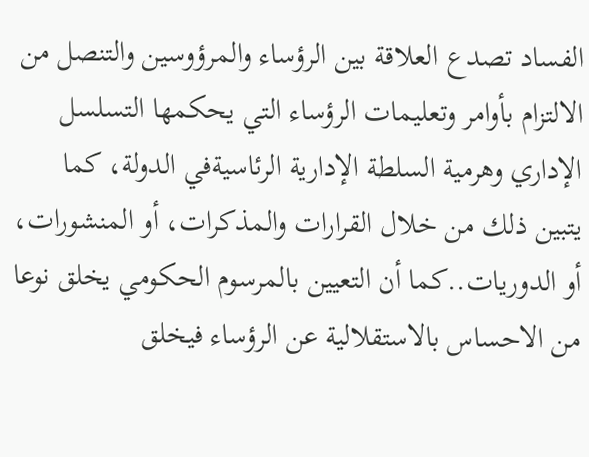الفساد تصدع العلاقة بين الرؤساء والمرؤوسين والتنصل من الالتزام بأوامر وتعليمات الرؤساء التي يحكمها التسلسل الإداري وهرمية السلطة الإدارية الرئاسيةفي الدولة، كما يتبين ذلك من خلال القرارات والمذكرات، أو المنشورات، أو الدوريات..كما أن التعيين بالمرسوم الحكومي يخلق نوعا من الاحساس بالاستقلالية عن الرؤساء فيخلق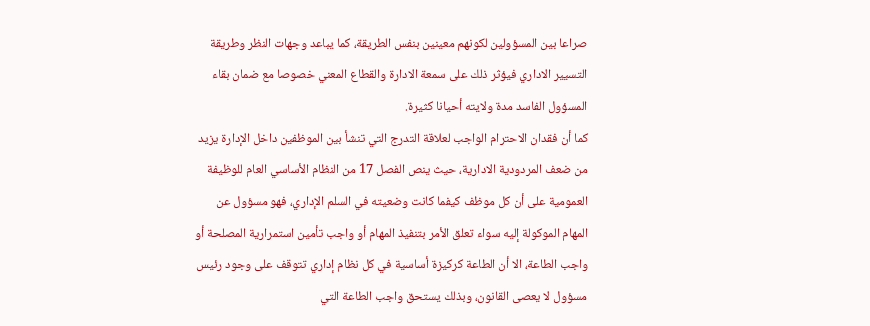صراعا بين المسؤولين لكونهم معينين بنفس الطريقة، كما يباعد وجهات النظر وطريقة التسيير الاداري فيؤثر ذلك على سمعة الادارة والقطاع المعني خصوصا مع ضمان بقاء المسؤول الفاسد مدة ولايته أحيانا كثيرة.
كما أن فقدان الاحترام الواجب لعلاقة التدرج التي تنشأ بين الموظفين داخل الإدارة يزيد من ضعف المردودية الادارية، حيث ينص الفصل 17 من النظام الأساسي العام للوظيفة العمومية على أن كل موظف كيفما كانت وضعيته في السلم الإداري، فهو مسؤول عن المهام الموكولة إليه سواء تعلق الأمر بتنفيذ المهام أو واجب تأمين استمرارية المصلحة أو واجب الطاعة، الا أن الطاعة كركيزة أساسية في كل نظام إداري تتوقف على وجود رئيس مسؤول لا يعصى القانون، وبذلك يستحق واجب الطاعة التي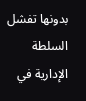بدونها تفشل السلطة الإدارية في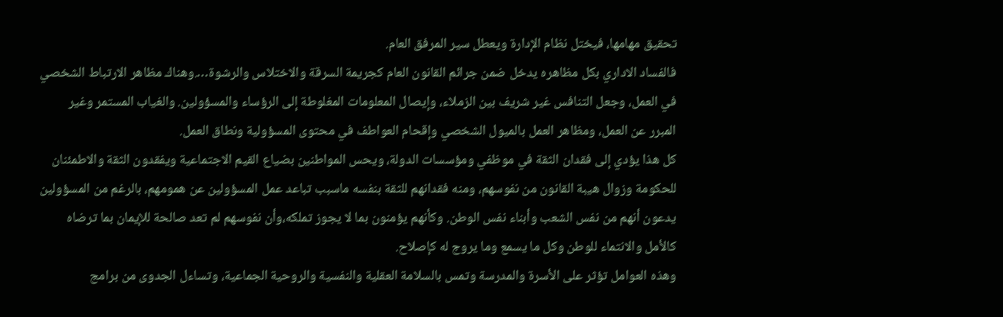تحقيق مهامها، فيختل نظام الإدارة ويعطل سير المرفق العام.
فالفساد الاداري بكل مظاهره يدخل ضمن جرائم القانون العام كجريمة السرقة والاختلاس والرشوة….وهناك مظاهر الارتباط الشخصي في العمل، وجعل التنافس غير شريف بين الزملاء، وإيصال المعلومات المغلوطة إلى الرؤساء والمسؤولين. والغياب المستمر وغير المبرر عن العمل، ومظاهر العمل بالميول الشخصي وإقحام العواطف في محتوى المسؤولية ونطاق العمل.
كل هذا يؤدي إلى فقدان الثقة في موظفي ومؤسسات الدولة، ويحس المواطنين بضياع القيم الاجتماعية ويفقدون الثقة والاطمئنان للحكومة وزوال هيبة القانون من نفوسهم، ومنه فقدانهم للثقة بنفسه ماسبب تباعد عمل المسؤولين عن همومهم، بالرغم من المسؤولين يدعون أنهم من نفس الشعب وأبناء نفس الوطن. وكأنهم يؤمنون بما لا يجوز تملكه،وأن نفوسهم لم تعد صالحة للإيمان بما ترضاه كالأمل والانتماء للوطن وكل ما يسمع وما يروج له كإصلاح.
وهذه العوامل تؤثر على الأسرة والمدرسة وتمس بالسلامة العقلية والنفسية والروحية الجماعية، وتساءل الجدوى من برامج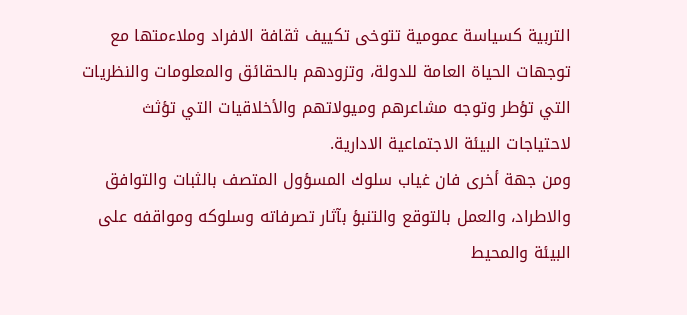التربية كسياسة عمومية تتوخى تكييف ثقافة الافراد وملاءمتها مع توجهات الحياة العامة للدولة، وتزودهم بالحقائق والمعلومات والنظريات التي تؤطر وتوجه مشاعرهم وميولاتهم والأخلاقيات التي تؤثث لاحتياجات البيئة الاجتماعية الادارية.
ومن جهة أخرى فان غياب سلوك المسؤول المتصف بالثبات والتوافق والاطراد، والعمل بالتوقع والتنبؤ بآثار تصرفاته وسلوكه ومواقفه على البيئة والمحيط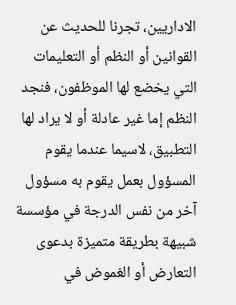الاداريين، تجرنا للحديث عن القوانين أو النظم أو التعليمات التي يخضع لها الموظفون، فنجد النظم إما غير عادلة أو لا يراد لها التطبيق، لاسيما عندما يقوم المسؤول بعمل يقوم به مسؤول آخر من نفس الدرجة في مؤسسة شبيهة بطريقة متميزة بدعوى التعارض أو الغموض في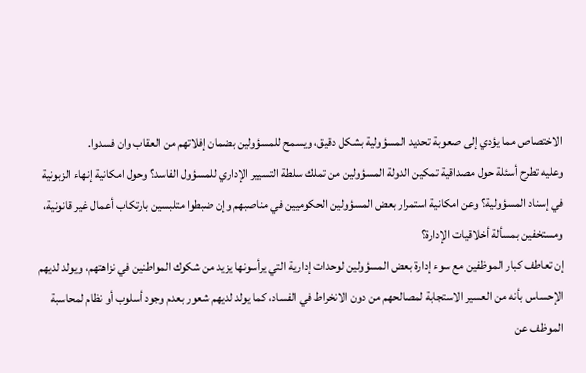الاختصاص مما يؤدي إلى صعوبة تحديد المسؤولية بشكل دقيق، ويسمح للمسؤولين بضمان إفلاتهم من العقاب وان فسدوا.
وعليه تطرح أسئلة حول مصداقية تمكين الدولة المسؤولين من تملك سلطة التسيير الإداري للمسؤول الفاسد؟ وحول امكانية إنهاء الزبونية في إسناد المسؤولية؟ وعن امكانية استمرار بعض المسؤولين الحكوميين في مناصبهم وإن ضبطوا متلبسين بارتكاب أعمال غير قانونية، ومستخفين بمسألة أخلاقيات الإدارة؟
إن تعاطف كبار الموظفين مع سوء إدارة بعض المسؤولين لوحدات إدارية التي يرأسونها يزيد من شكوك المواطنين في نزاهتهم، ويولد لديهم الإحساس بأنه من العسير الاستجابة لمصالحهم من دون الانخراط في الفساد، كما يولد لديهم شعور بعدم وجود أسلوب أو نظام لمحاسبة الموظف عن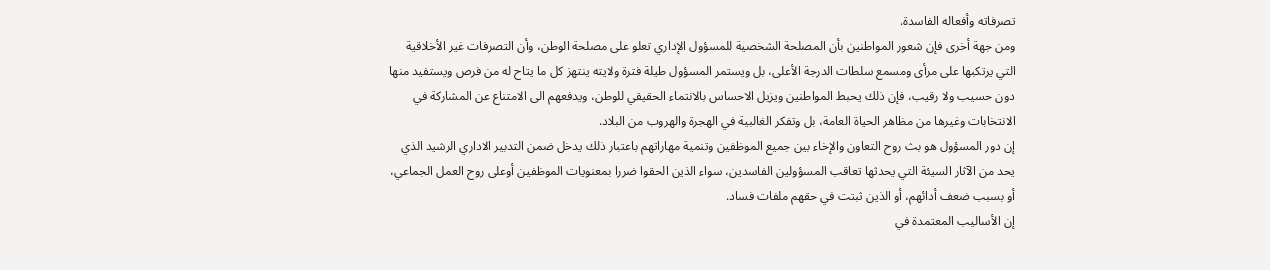تصرفاته وأفعاله الفاسدة.
ومن جهة أخرى فإن شعور المواطنين بأن المصلحة الشخصية للمسؤول الإداري تعلو على مصلحة الوطن، وأن التصرفات غير الأخلاقية التي يرتكبها على مرأى ومسمع سلطات الدرجة الأعلى، بل ويستمر المسؤول طيلة فترة ولايته ينتهز كل ما يتاح له من فرص ويستفيد منها دون حسيب ولا رقيب، فإن ذلك يحبط المواطنين ويزيل الاحساس بالانتماء الحقيقي للوطن، ويدفعهم الى الامتناع عن المشاركة في الانتخابات وغيرها من مظاهر الحياة العامة، بل وتفكر الغالبية في الهجرة والهروب من البلاد.
إن دور المسؤول هو بث روح التعاون والإخاء بين جميع الموظفين وتنمية مهاراتهم باعتبار ذلك يدخل ضمن التدبير الاداري الرشيد الذي يحد من الآثار السيئة التي يحدثها تعاقب المسؤولين الفاسدين، سواء الذين الحقوا ضررا بمعنويات الموظفين أوعلى روح العمل الجماعي، أو بسبب ضعف أدائهم، أو الذين ثبتت في حقهم ملفات فساد.
إن الأساليب المعتمدة في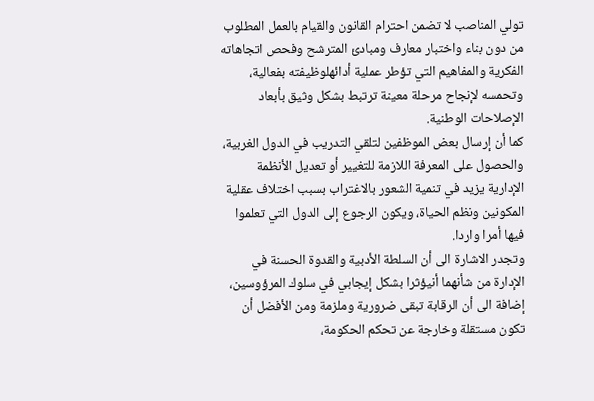تولي المناصب لا تضمن احترام القانون والقيام بالعمل المطلوب من دون بناء واختبار معارف ومبادئ المترشح وفحص اتجاهاته الفكرية والمفاهيم التي تؤطر عملية أدائهلوظيفته بفعالية، وتحمسه لإنجاح مرحلة معينة ترتبط بشكل وثيق بأبعاد الإصلاحات الوطنية.
كما أن إرسال بعض الموظفين لتلقي التدريب في الدول الغربية، والحصول على المعرفة اللازمة للتغيير أو تعديل الأنظمة الإدارية يزيد في تنمية الشعور بالاغتراب بسبب اختلاف عقلية المكونين ونظم الحياة، ويكون الرجوع إلى الدول التي تعلموا فيها أمرا واردا.
وتجدر الاشارة الى أن السلطة الأدبية والقدوة الحسنة في الإدارة من شأنهما أنيؤثرا بشكل إيجابي في سلوك المرؤوسين، إضافة الى أن الرقابة تبقى ضرورية وملزمة ومن الأفضل أن تكون مستقلة وخارجة عن تحكم الحكومة،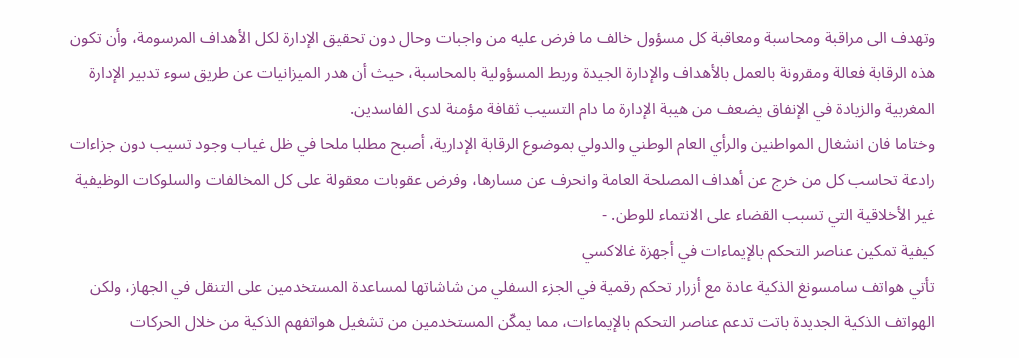وتهدف الى مراقبة ومحاسبة ومعاقبة كل مسؤول خالف ما فرض عليه من واجبات وحال دون تحقيق الإدارة لكل الأهداف المرسومة، وأن تكون هذه الرقابة فعالة ومقرونة بالعمل بالأهداف والإدارة الجيدة وربط المسؤولية بالمحاسبة، حيث أن هدر الميزانيات عن طريق سوء تدبير الإدارة المغربية والزيادة في الإنفاق يضعف من هيبة الإدارة ما دام التسيب ثقافة مؤمنة لدى الفاسدين.
وختاما فان انشغال المواطنين والرأي العام الوطني والدولي بموضوع الرقابة الإدارية، أصبح مطلبا ملحا في ظل غياب وجود تسيب دون جزاءات رادعة تحاسب كل من خرج عن أهداف المصلحة العامة وانحرف عن مسارها، وفرض عقوبات معقولة على كل المخالفات والسلوكات الوظيفية غير الأخلاقية التي تسبب القضاء على الانتماء للوطن. -
كيفية تمكين عناصر التحكم بالإيماءات في أجهزة غالاكسي
تأتي هواتف سامسونغ الذكية عادة مع أزرار تحكم رقمية في الجزء السفلي من شاشاتها لمساعدة المستخدمين على التنقل في الجهاز، ولكن الهواتف الذكية الجديدة باتت تدعم عناصر التحكم بالإيماءات، مما يمكّن المستخدمين من تشغيل هواتفهم الذكية من خلال الحركات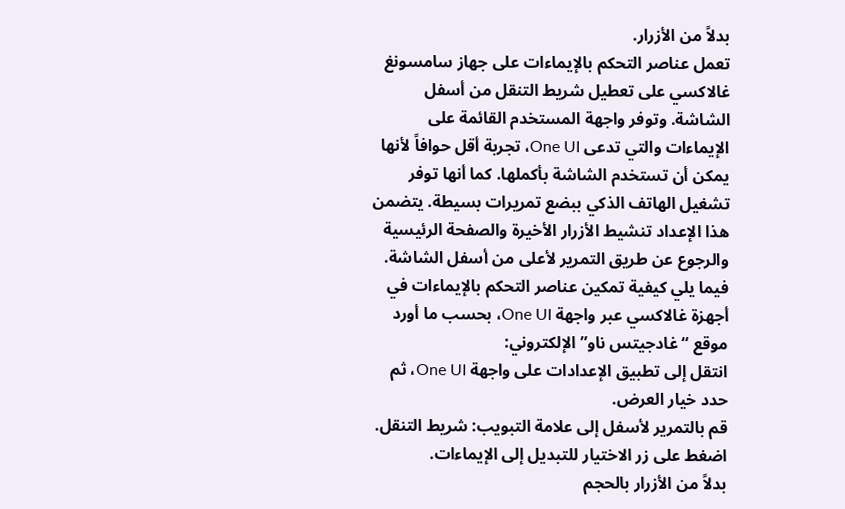بدلاً من الأزرار.
تعمل عناصر التحكم بالإيماءات على جهاز سامسونغ غالاكسي على تعطيل شريط التنقل من أسفل الشاشة. وتوفر واجهة المستخدم القائمة على الإيماءات والتي تدعى One UI، تجربة أقل حوافاً لأنها يمكن أن تستخدم الشاشة بأكملها. كما أنها توفر تشغيل الهاتف الذكي ببضع تمريرات بسيطة. يتضمن هذا الإعداد تنشيط الأزرار الأخيرة والصفحة الرئيسية والرجوع عن طريق التمرير لأعلى من أسفل الشاشة.
فيما يلي كيفية تمكين عناصر التحكم بالإيماءات في أجهزة غالاكسي عبر واجهة One UI، بحسب ما أورد موقع “غادجيتس ناو” الإلكتروني:
انتقل إلى تطبيق الإعدادات على واجهة One UI، ثم حدد خيار العرض.
قم بالتمرير لأسفل إلى علامة التبويب: شريط التنقل.
اضغط على زر الاختيار للتبديل إلى الإيماءات.
بدلاً من الأزرار بالحجم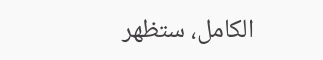الكامل، ستظهر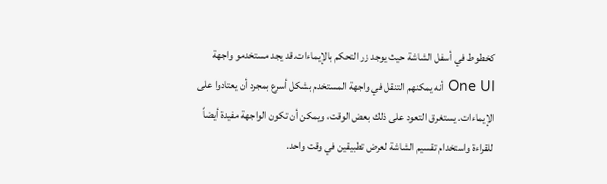كخطوط في أسفل الشاشة حيث يوجد زر التحكم بالإيماءات.قد يجد مستخدمو واجهة One UI أنه يمكنهم التنقل في واجهة المستخدم بشكل أسرع بمجرد أن يعتادوا على الإيماءات. يستغرق التعود على ذلك بعض الوقت، ويمكن أن تكون الواجهة مفيدة أيضاً للقراءة واستخدام تقسيم الشاشة لعرض تطبيقين في وقت واحد.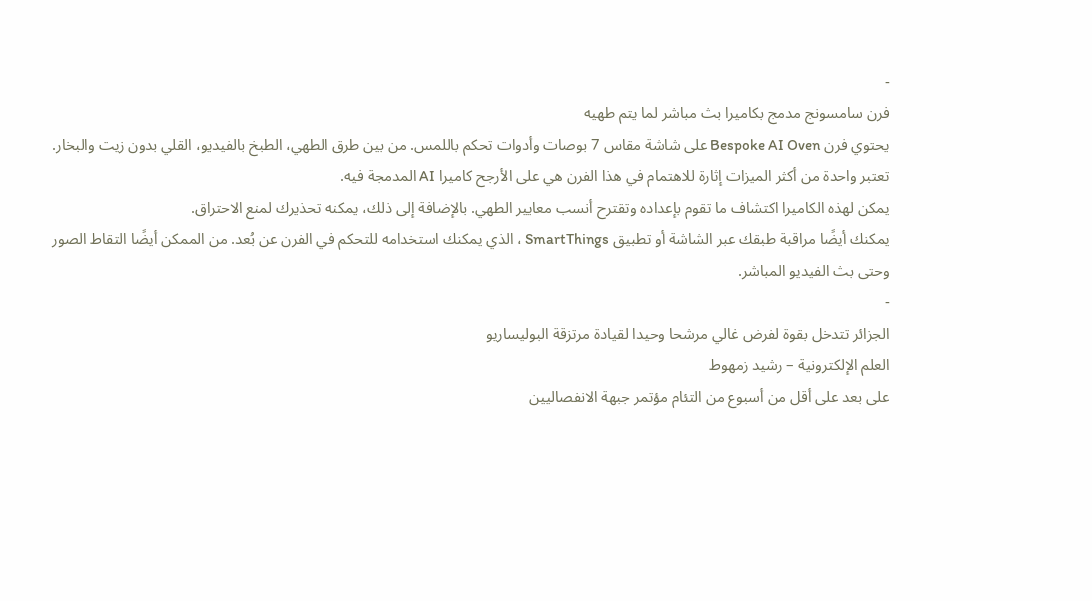-
فرن سامسونج مدمج بكاميرا بث مباشر لما يتم طهيه
يحتوي فرن Bespoke AI Oven على شاشة مقاس 7 بوصات وأدوات تحكم باللمس. من بين طرق الطهي، الطبخ بالفيديو، القلي بدون زيت والبخار.
تعتبر واحدة من أكثر الميزات إثارة للاهتمام في هذا الفرن هي على الأرجح كاميرا AI المدمجة فيه.
يمكن لهذه الكاميرا اكتشاف ما تقوم بإعداده وتقترح أنسب معايير الطهي. بالإضافة إلى ذلك، يمكنه تحذيرك لمنع الاحتراق.
يمكنك أيضًا مراقبة طبقك عبر الشاشة أو تطبيق SmartThings ، الذي يمكنك استخدامه للتحكم في الفرن عن بُعد. من الممكن أيضًا التقاط الصور وحتى بث الفيديو المباشر.
-
الجزائر تتدخل بقوة لفرض غالي مرشحا وحيدا لقيادة مرتزقة البوليساريو
العلم الإلكترونية – رشيد زمهوط
على بعد على أقل من أسبوع من التئام مؤتمر جبهة الانفصاليين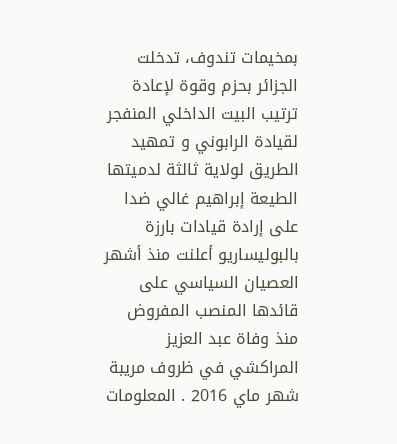بمخيمات تندوف، تدخلت الجزائر بحزم وقوة لإعادة ترتيب البيت الداخلي المنفجر لقيادة الرابوني و تمهيد الطريق لولاية ثالثة لدميتها الطيعة إبراهيم غالي ضدا على إرادة قيادات بارزة بالبوليساريو أعلنت منذ أشهر العصيان السياسي على قائدها المنصب المفروض منذ وفاة عبد العزيز المراكشي في ظروف مريبة شهر ماي 2016 . المعلومات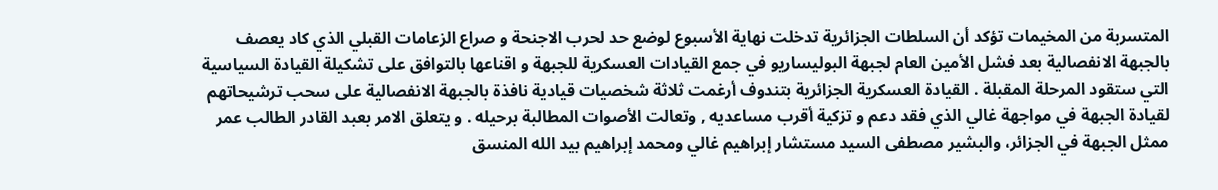المتسربة من المخيمات تؤكد أن السلطات الجزائرية تدخلت نهاية الأسبوع لوضع حد لحرب الاجنحة و صراع الزعامات القبلي الذي كاد يعصف بالجبهة الانفصالية بعد فشل الأمين العام لجبهة البوليساريو في جمع القيادات العسكرية للجبهة و اقناعها بالتوافق على تشكيلة القيادة السياسية التي ستقود المرحلة المقبلة . القيادة العسكرية الجزائرية بتندوف أرغمت ثلاثة شخصيات قيادية نافذة بالجبهة الانفصالية على سحب ترشيحاتهم لقيادة الجبهة في مواجهة غالي الذي فقد دعم و تزكية أقرب مساعديه , وتعالت الأصوات المطالبة برحيله . و يتعلق الامر بعبد القادر الطالب عمر ممثل الجبهة في الجزائر، والبشير مصطفى السيد مستشار إبراهيم غالي ومحمد إبراهيم بيد الله المنسق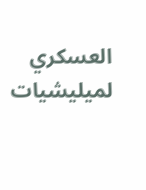العسكري لميليشيات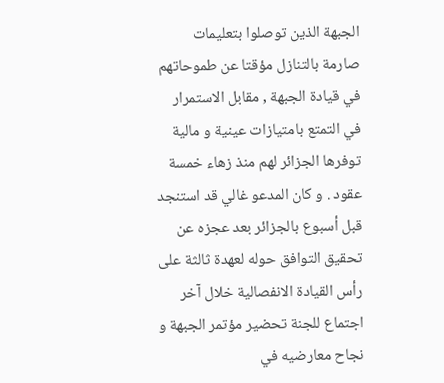الجبهة الذين توصلوا بتعليمات صارمة بالتنازل مؤقتا عن طموحاتهم في قيادة الجبهة , مقابل الاستمرار في التمتع بامتيازات عينية و مالية توفرها الجزائر لهم منذ زهاء خمسة عقود . و كان المدعو غالي قد استنجد قبل أسبوع بالجزائر بعد عجزه عن تحقيق التوافق حوله لعهدة ثالثة على رأس القيادة الانفصالية خلال آخر اجتماع للجنة تحضير مؤتمر الجبهة و نجاح معارضيه في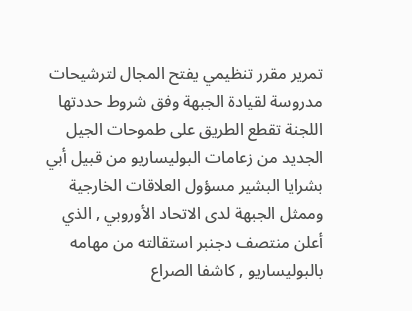تمرير مقرر تنظيمي يفتح المجال لترشيحات مدروسة لقيادة الجبهة وفق شروط حددتها اللجنة تقطع الطريق على طموحات الجيل الجديد من زعامات البوليساريو من قبيل أبي بشرايا البشير مسؤول العلاقات الخارجية وممثل الجبهة لدى الاتحاد الأوروبي , الذي أعلن منتصف دجنبر استقالته من مهامه بالبوليساريو , كاشفا الصراع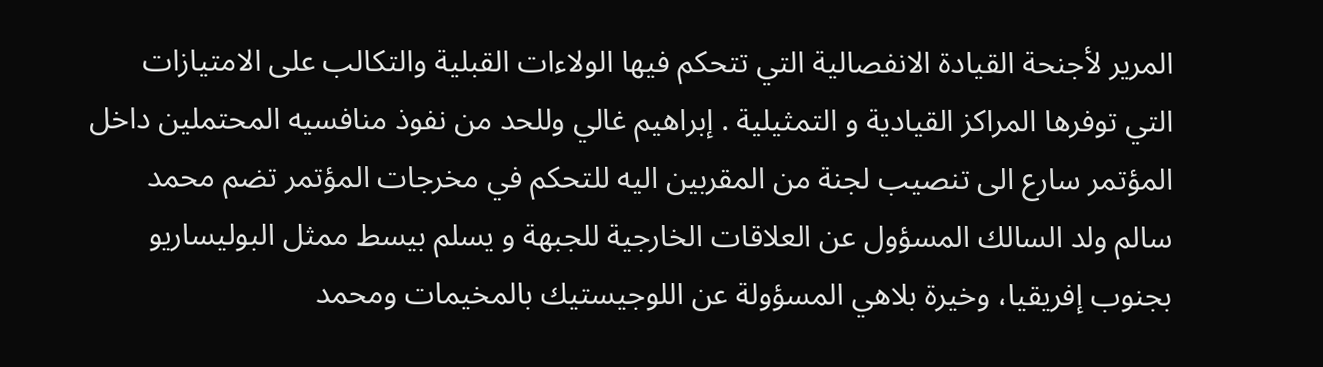المرير لأجنحة القيادة الانفصالية التي تتحكم فيها الولاءات القبلية والتكالب على الامتيازات التي توفرها المراكز القيادية و التمثيلية . إبراهيم غالي وللحد من نفوذ منافسيه المحتملين داخل المؤتمر سارع الى تنصيب لجنة من المقربين اليه للتحكم في مخرجات المؤتمر تضم محمد سالم ولد السالك المسؤول عن العلاقات الخارجية للجبهة و يسلم بيسط ممثل البوليساريو بجنوب إفريقيا، وخيرة بلاهي المسؤولة عن اللوجيستيك بالمخيمات ومحمد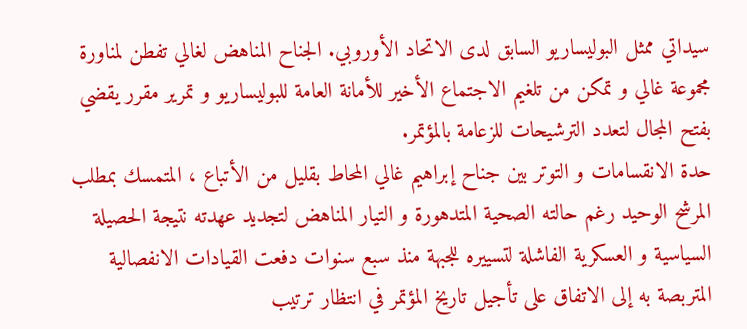سيداتي ممثل البوليساريو السابق لدى الاتحاد الأوروبي. الجناح المناهض لغالي تفطن لمناورة مجموعة غالي و تمكن من تلغيم الاجتماع الأخير للأمانة العامة للبوليساريو و تمرير مقرر يقضي بفتح المجال لتعدد الترشيحات للزعامة بالمؤتمر.
حدة الانقسامات و التوتر بين جناح إبراهيم غالي المحاط بقليل من الأتباع ، المتمسك بمطلب المرشح الوحيد رغم حالته الصحية المتدهورة و التيار المناهض لتجديد عهدته نتيجة الحصيلة السياسية و العسكرية الفاشلة لتسييره للجبهة منذ سبع سنوات دفعت القيادات الانفصالية المتربصة به إلى الاتفاق على تأجيل تاريخ المؤتمر في انتظار ترتيب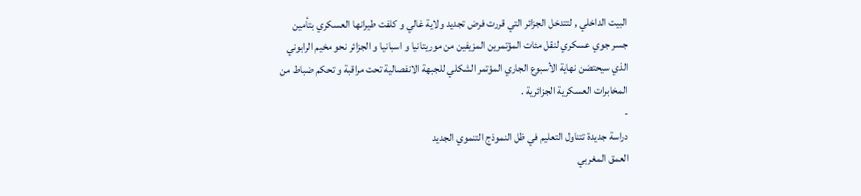البيت الداخلي , لتتدخل الجزائر التي قررت فرض تجديد ولاية غالي و كلفت طيرانها العسكري بتأمين جسر جوي عسكري لنقل مئات المؤتمرين المزيفين من موريتانيا و اسبانيا و الجزائر نحو مخيم الرابوني الذي سيحتضن نهاية الأسبوع الجاري المؤتمر الشكلي للجبهة الانفصالية تحت مراقبة و تحكم ضباط من المخابرات العسكرية الجزائرية .
-
دراسة جديدة تتناول التعليم في ظل النموذج التنموي الجديد
العمق المغربي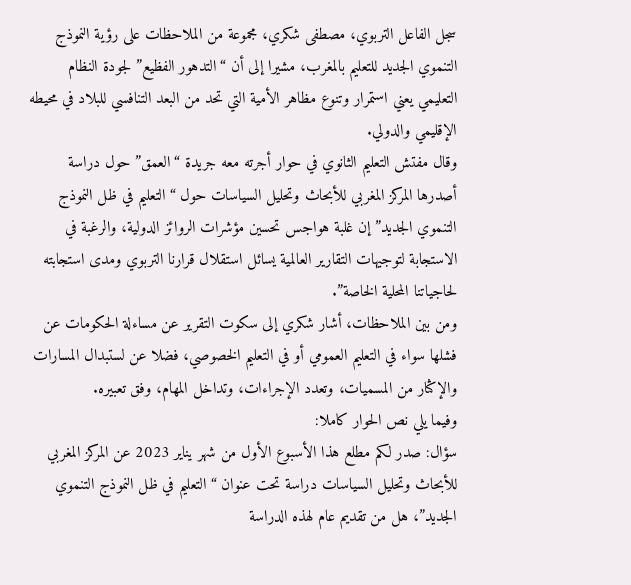سجل الفاعل التربوي، مصطفى شكري، مجموعة من الملاحظات على رؤية النموذج التنموي الجديد للتعليم بالمغرب، مشيرا إلى أن “التدهور الفظيع” لجودة النظام التعليمي يعني استمرار وتنوع مظاهر الأمية التي تحد من البعد التنافسي للبلاد في محيطه الإقليمي والدولي.
وقال مفتش التعليم الثانوي في حوار أجرته معه جريدة “العمق” حول دراسة أصدرها المركز المغربي للأبحاث وتحليل السياسات حول “التعليم في ظل النموذج التنموي الجديد” إن غلبة هواجس تحسين مؤشرات الروائز الدولية، والرغبة في الاستجابة لتوجيهات التقارير العالمية يسائل استقلال قرارنا التربوي ومدى استجابته لحاجياتنا المحلية الخاصة”.
ومن بين الملاحظات، أشار شكري إلى سكوت التقرير عن مساءلة الحكومات عن فشلها سواء في التعليم العمومي أو في التعليم الخصوصي، فضلا عن لستبدال المسارات والإكثار من المسميات، وتعدد الإجراءات، وتداخل المهام، وفق تعبيره.
وفيما يلي نص الحوار كاملا:
سؤال: صدر لكم مطلع هذا الأسبوع الأول من شهر يناير 2023 عن المركز المغربي للأبحاث وتحليل السياسات دراسة تحت عنوان “التعليم في ظل النموذج التنموي الجديد”، هل من تقديم عام لهذه الدراسة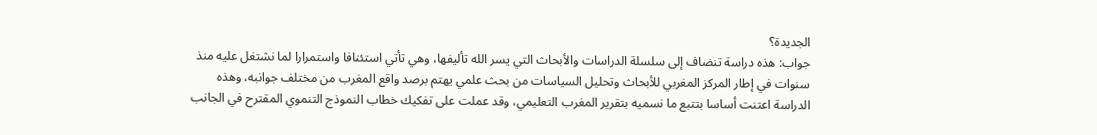الجديدة؟
جواب: هذه دراسة تنضاف إلى سلسلة الدراسات والأبحاث التي يسر الله تأليفها، وهي تأتي استئنافا واستمرارا لما نشتغل عليه منذ سنوات في إطار المركز المغربي للأبحاث وتحليل السياسات من بحث علمي يهتم برصد واقع المغرب من مختلف جوانبه، وهذه الدراسة اعتنت أساسا بتتبع ما نسميه بتقرير المغرب التعليمي، وقد عملت على تفكيك خطاب النموذج التنموي المقترح في الجانب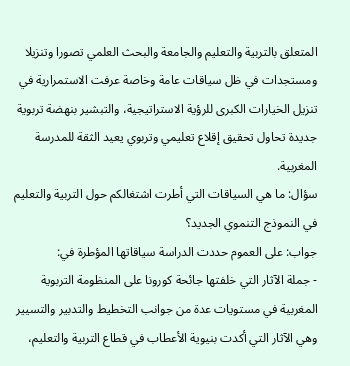المتعلق بالتربية والتعليم والجامعة والبحث العلمي تصورا وتنزيلا ومستجدات في ظل سياقات عامة وخاصة عرفت الاستمرارية في تنزيل الخيارات الكبرى للرؤية الاستراتيجية، والتبشير بنهضة تربوية جديدة تحاول تحقيق إقلاع تعليمي وتربوي يعيد الثقة للمدرسة المغربية.
سؤال: ما هي السياقات التي أطرت اشتغالكم حول التربية والتعليم في النموذج التنموي الجديد؟
جواب: على العموم حددت الدراسة سياقاتها المؤطرة في:
- جملة الآثار التي خلفتها جائحة كورونا على المنظومة التربوية المغربية في مستويات عدة من جوانب التخطيط والتدبير والتسيير وهي الآثار التي أكدت بنيوية الأعطاب في قطاع التربية والتعليم،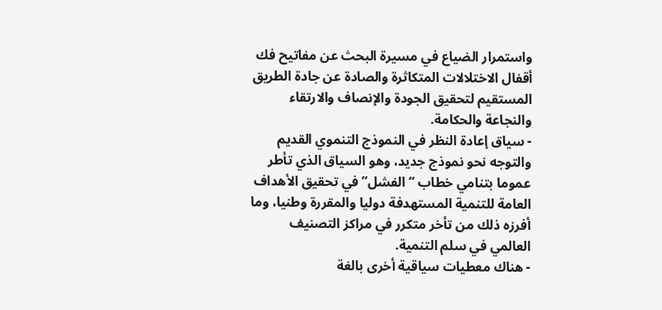واستمرار الضياع في مسيرة البحث عن مفاتيح فك أقفال الاختلالات المتكاثرة والصادة عن جادة الطريق المستقيم لتحقيق الجودة والإنصاف والارتقاء والنجاعة والحكامة.
- سياق إعادة النظر في النموذج التنموي القديم والتوجه نحو نموذج جديد، وهو السياق الذي تأطر عموما بتنامي خطاب “الفشل” في تحقيق الأهداف العامة للتنمية المستهدفة دوليا والمقررة وطنيا، وما أفرزه ذلك من تأخر متكرر في مراكز التصنيف العالمي في سلم التنمية.
- هناك معطيات سياقية أخرى بالغة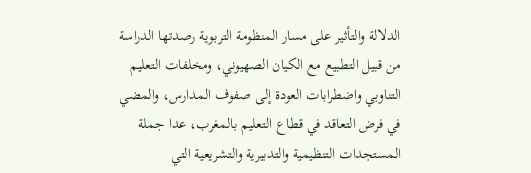الدلالة والتأثير على مسار المنظومة التربوية رصدتها الدراسة من قبيل التطبيع مع الكيان الصهيوني، ومخلفات التعليم التناوبي واضطرابات العودة إلى صفوف المدارس، والمضي في فرض التعاقد في قطاع التعليم بالمغرب، عدا جملة المستجدات التنظيمية والتدبيرية والتشريعية التي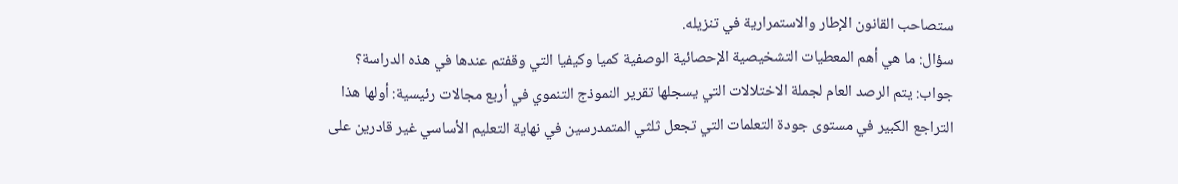ستصاحب القانون الإطار والاستمرارية في تنزيله.
سؤال: ما هي أهم المعطيات التشخيصية الإحصائية الوصفية كميا وكيفيا التي وقفتم عندها في هذه الدراسة؟
جواب: يتم الرصد العام لجملة الاختلالات التي يسجلها تقرير النموذج التنموي في أربع مجالات رئيسية: أولها هذا التراجع الكبير في مستوى جودة التعلمات التي تجعل ثلثي المتمدرسين في نهاية التعليم الأساسي غير قادرين على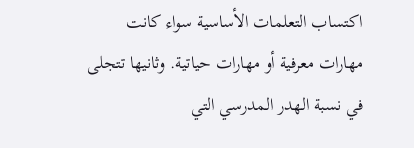اكتساب التعلمات الأساسية سواء كانت مهارات معرفية أو مهارات حياتية. وثانيها تتجلى في نسبة الهدر المدرسي التي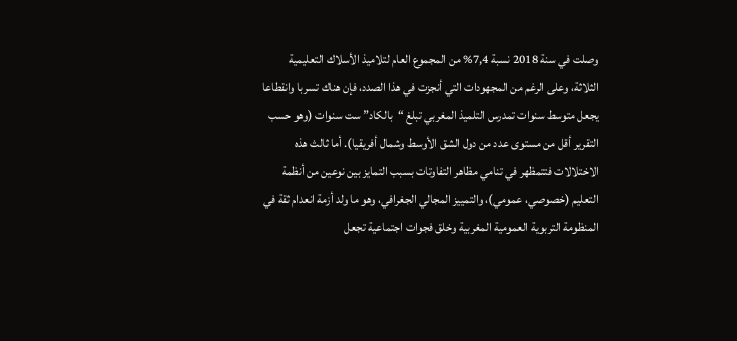وصلت في سنة 2018 نسبة 7,4% من المجموع العام لتلاميذ الأسلاك التعليمية الثلاثة، وعلى الرغم من المجهودات التي أنجزت في هذا الصدد، فإن هناك تسربا وانقطاعا يجعل متوسط سنوات تمدرس التلميذ المغربي تبلغ “بالكاد” ست سنوات (وهو حسب التقرير أقل من مستوى عدد من دول الشق الأوسط وشمال أفريقيا). أما ثالث هذه الاختلالات فتتمظهر في تنامي مظاهر التفاوتات بسبب التمايز بين نوعين من أنظمة التعليم (خصوصي، عمومي)، والتمييز المجالي الجغرافي، وهو ما ولد أزمة انعدام ثقة في المنظومة التربوية العمومية المغربية وخلق فجوات اجتماعية تجعل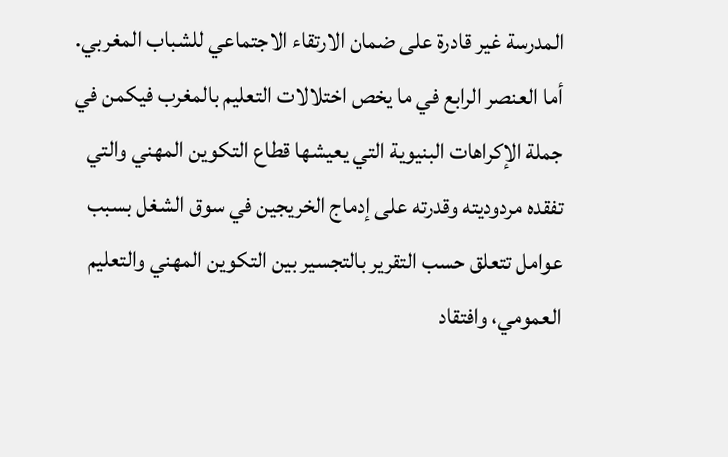المدرسة غير قادرة على ضمان الارتقاء الاجتماعي للشباب المغربي. أما العنصر الرابع في ما يخص اختلالات التعليم بالمغرب فيكمن في جملة الإكراهات البنيوية التي يعيشها قطاع التكوين المهني والتي تفقده مردوديته وقدرته على إدماج الخريجين في سوق الشغل بسبب عوامل تتعلق حسب التقرير بالتجسير بين التكوين المهني والتعليم العمومي، وافتقاد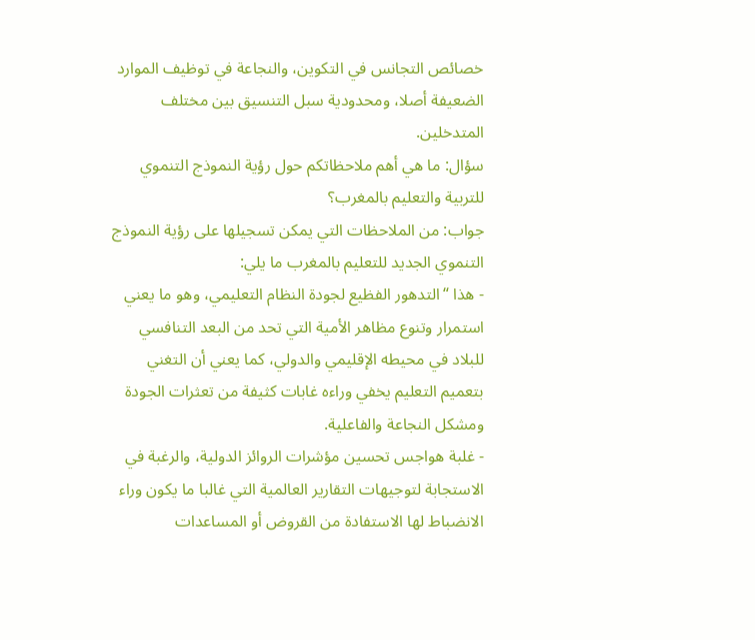خصائص التجانس في التكوين، والنجاعة في توظيف الموارد الضعيفة أصلا، ومحدودية سبل التنسيق بين مختلف المتدخلين.
سؤال: ما هي أهم ملاحظاتكم حول رؤية النموذج التنموي للتربية والتعليم بالمغرب؟
جواب: من الملاحظات التي يمكن تسجيلها على رؤية النموذج التنموي الجديد للتعليم بالمغرب ما يلي:
- هذا “التدهور الفظيع لجودة النظام التعليمي، وهو ما يعني استمرار وتنوع مظاهر الأمية التي تحد من البعد التنافسي للبلاد في محيطه الإقليمي والدولي، كما يعني أن التغني بتعميم التعليم يخفي وراءه غابات كثيفة من تعثرات الجودة ومشكل النجاعة والفاعلية.
- غلبة هواجس تحسين مؤشرات الروائز الدولية، والرغبة في الاستجابة لتوجيهات التقارير العالمية التي غالبا ما يكون وراء الانضباط لها الاستفادة من القروض أو المساعدات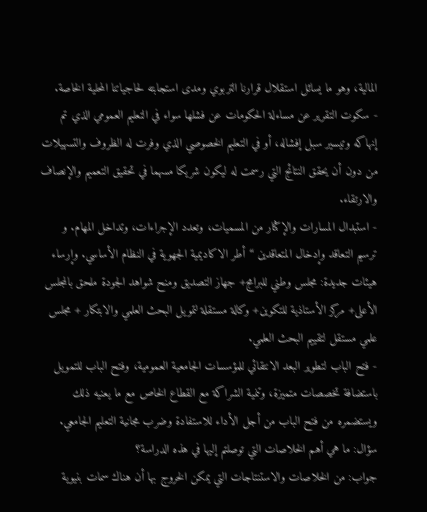المالية، وهو ما يسائل استقلال قرارنا التربوي ومدى استجابته لحاجياتنا المحلية الخاصة.
- سكوت التقرير عن مساءلة الحكومات عن فشلها سواء في التعليم العمومي الذي تم إنهاكه وتيسير سبل إفشاله، أو في التعليم الخصوصي الذي وفرت له الظروف والتسهيلات من دون أن يحقق النتائج التي رسمت له ليكون شريكا مسهما في تحقيق التعميم والإنصاف والارتقاء.
- استبدال المسارات والإكثار من المسميات، وتعدد الإجراءات، وتداخل المهام. و ترسيم التعاقد وإدخال المتعاقدين “أطر الاكاديمية الجهوية في النظام الأساسي. وإرساء هيئات جديدة: مجلس وطني للبرامج+ جهاز التصديق ومنح شواهد الجودة ملحق بالمجلس الأعلى+ مركز الأستاذية للتكوين+ وكالة مستقلة لتمويل البحث العلمي والابتكار + مجلس علمي مستقل لتقييم البحث العلمي.
- فتح الباب لتطوير البعد الانتقائي للمؤسسات الجامعية العمومية، وفتح الباب للتمويل باستضافة تخصصات متميزة، وتنمية الشراكة مع القطاع الخاص مع ما يعنيه ذلك ويستضمره من فتح الباب من أجل الأداء للاستفادة وضرب مجانية التعليم الجامعي.
سؤال: ما هي أهم الخلاصات التي توصلتم إليها في هذه الدراسة؟
جواب: من الخلاصات والاستنتاجات التي يمكن الخروج بها أن هناك سمات بنيوية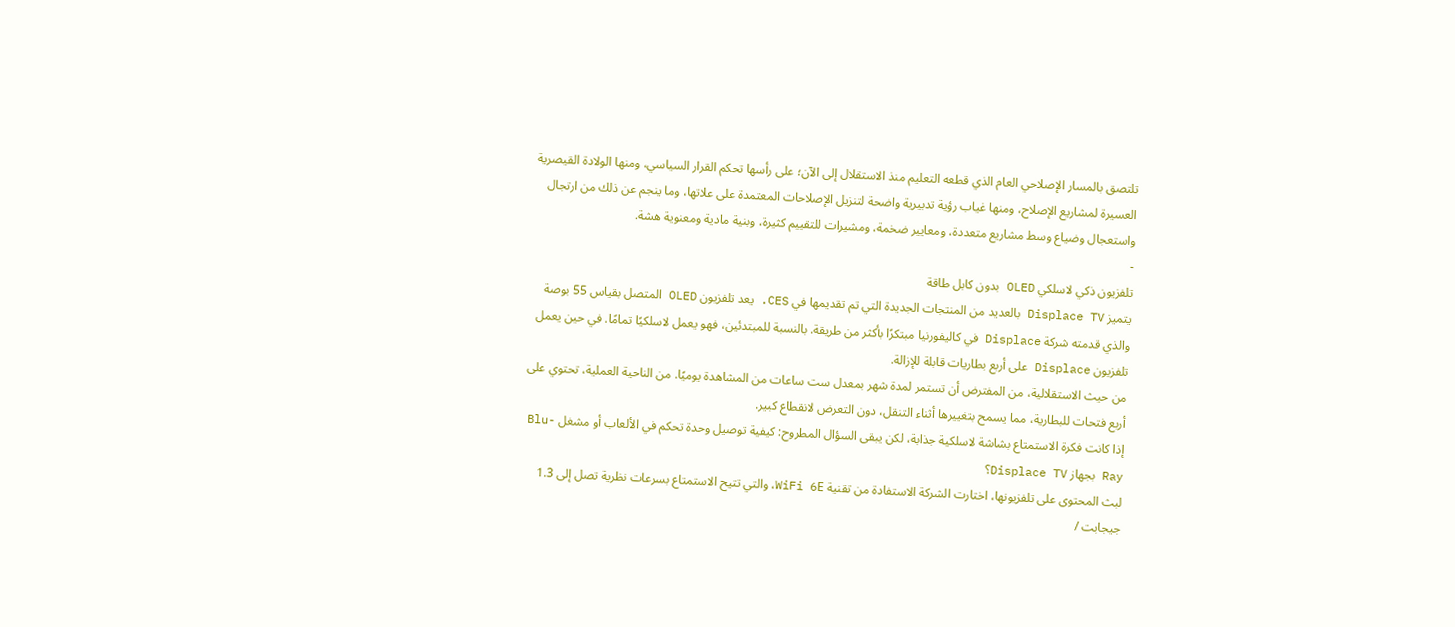تلتصق بالمسار الإصلاحي العام الذي قطعه التعليم منذ الاستقلال إلى الآن؛ على رأسها تحكم القرار السياسي، ومنها الولادة القيصرية العسيرة لمشاريع الإصلاح، ومنها غياب رؤية تدبيرية واضحة لتنزيل الإصلاحات المعتمدة على علاتها، وما ينجم عن ذلك من ارتجال واستعجال وضياع وسط مشاريع متعددة، ومعايير ضخمة، ومشيرات للتقييم كثيرة، وبنية مادية ومعنوية هشة.
-
تلفزيون ذكي لاسلكي OLED بدون كابل طاقة
يتميز Displace TV بالعديد من المنتجات الجديدة التي تم تقديمها في CES. يعد تلفزيون OLED المتصل بقياس 55 بوصة والذي قدمته شركة Displace في كاليفورنيا مبتكرًا بأكثر من طريقة. بالنسبة للمبتدئين، فهو يعمل لاسلكيًا تمامًا. في حين يعمل تلفزيون Displace على أربع بطاريات قابلة للإزالة.
من حيث الاستقلالية، من المفترض أن تستمر لمدة شهر بمعدل ست ساعات من المشاهدة يوميًا. من الناحية العملية، تحتوي على أربع فتحات للبطارية، مما يسمح بتغييرها أثناء التنقل، دون التعرض لانقطاع كبير.
إذا كانت فكرة الاستمتاع بشاشة لاسلكية جذابة، لكن يبقى السؤال المطروح: كيفية توصيل وحدة تحكم في الألعاب أو مشغل Blu-Ray بجهاز Displace TV؟
لبث المحتوى على تلفزيونها، اختارت الشركة الاستفادة من تقنية WiFi 6E، والتي تتيح الاستمتاع بسرعات نظرية تصل إلى 1.3 جيجابت /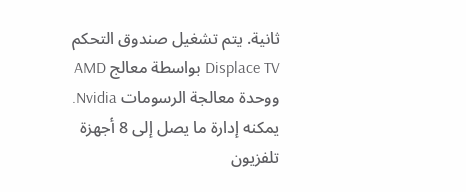ثانية. يتم تشغيل صندوق التحكم Displace TV بواسطة معالج AMD ووحدة معالجة الرسومات Nvidia. يمكنه إدارة ما يصل إلى 8 أجهزة تلفزيون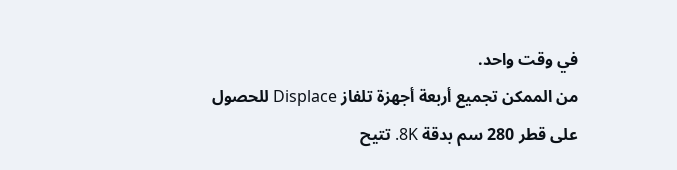في وقت واحد.
من الممكن تجميع أربعة أجهزة تلفاز Displace للحصول على قطر 280 سم بدقة 8K. تتيح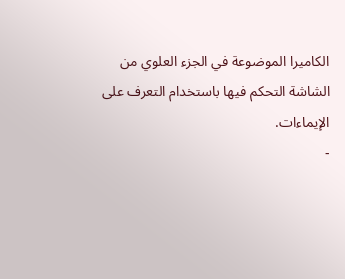الكاميرا الموضوعة في الجزء العلوي من الشاشة التحكم فيها باستخدام التعرف على الإيماءات.
-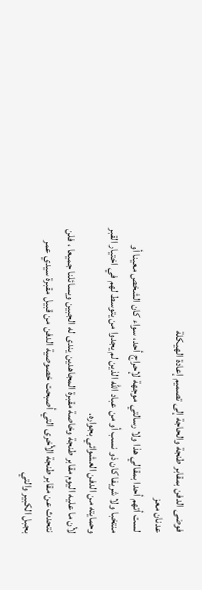فوضى الدفن بمقابر طنجة والحاجة إلى تصميم إعادة الهيكلة
عدنان معز
لست أتهم أحدا بمقالي هذا ولا رسالتي موجهة لإحراج أحد، سواء كان الشخص معينا أو منتخبا ولا شريفا كان ذو نسب أو من عباد الله الذين لم يجدوا من يتوسط لهم في اختيار القبر وحمايته من الدفن العشوائي بجواره.
لأن ما عليه اليوم مقابر طنجة وخاصة مقبرة المجاهدين يندى له الجبين ويسائلنا جميعا ، فلن نتحدث عن مقابر طنجة الأخرى التي أصبحت خصوصية الدفن من قبيل مقبرة سيدي عمر بجبل الكبير والتي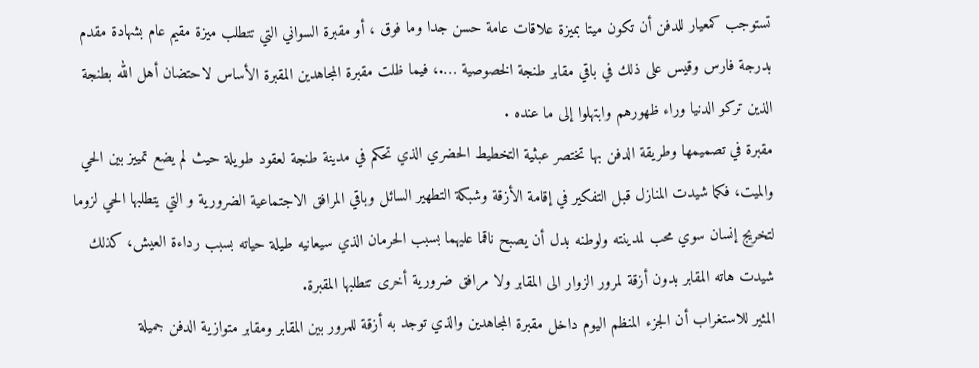تستوجب كمعيار للدفن أن تكون ميتا بميزة علاقات عامة حسن جدا وما فوق ، أو مقبرة السواني التي تتطلب ميزة مقيم عام بشهادة مقدم بدرجة فارس وقيس على ذلك في باقي مقابر طنجة الخصوصية ….، فيما ظلت مقبرة المجاهدين المقبرة الأساس لاحتضان أهل الله بطنجة الذين تركو الدنيا وراء ظهورهم وابتهلوا إلى ما عنده .
مقبرة في تصميمها وطريقة الدفن بها تختصر عبثية التخطيط الحضري الذي تحكم في مدينة طنجة لعقود طويلة حيث لم يضع تمييز بين الحي والميت، فكما شيدت المنازل قبل التفكير في إقامة الأزقة وشبكة التطهير السائل وباقي المرافق الاجتماعية الضرورية و التي يتطلبها الحي لزوما لتخريج إنسان سوي محب لمدينته ولوطنه بدل أن يصبح ناقما عليهما بسبب الحرمان الذي سيعانيه طيلة حياته بسبب رداءة العيش، كذلك شيدت هاته المقابر بدون أزقة لمرور الزوار الى المقابر ولا مرافق ضرورية أخرى تتطلبها المقبرة.
المثير للاستغراب أن الجزء المنظم اليوم داخل مقبرة المجاهدين والذي توجد به أزقة للمرور بين المقابر ومقابر متوازية الدفن جميلة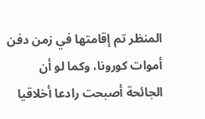المنظر تم إقامتها في زمن دفن أموات كورونا، وكما لو أن الجائحة أصبحت رادعا أخلاقيا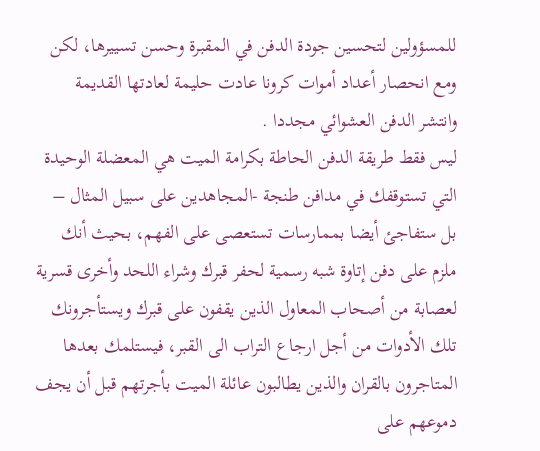للمسؤولين لتحسين جودة الدفن في المقبرة وحسن تسييرها، لكن ومع انحصار أعداد أموات كرونا عادت حليمة لعادتها القديمة وانتشر الدفن العشوائي مجددا .
ليس فقط طريقة الدفن الحاطة بكرامة الميت هي المعضلة الوحيدة التي تستوقفك في مدافن طنجة -المجاهدين على سبيل المثال – بل ستفاجئ أيضا بممارسات تستعصى على الفهم، بحيث أنك ملزم على دفن إتاوة شبه رسمية لحفر قبرك وشراء اللحد وأخرى قسرية لعصابة من أصحاب المعاول الذين يقفون على قبرك ويستأجرونك تلك الأدوات من أجل ارجاع التراب الى القبر، فيستلمك بعدها المتاجرون بالقران والذين يطالبون عائلة الميت بأجرتهم قبل أن يجف دموعهم على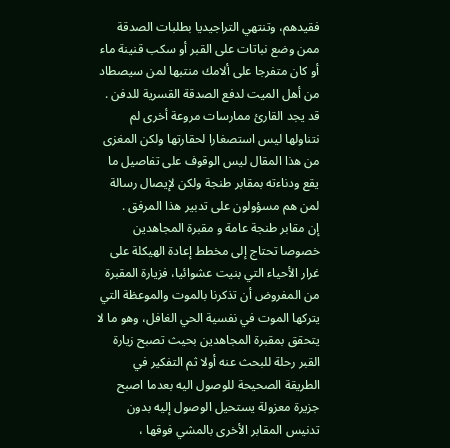فقيدهم، وتنتهي التراجيديا بطلبات الصدقة ممن وضع نباتات على القبر أو سكب قنينة ماء أو كان متفرجا على ألامك منتبها لمن سيصطاد من أهل الميت لدفع الصدقة القسرية للدفن .
قد يجد القارئ ممارسات مروعة أخرى لم نتناولها ليس استصغارا لحقارتها ولكن المغزى من هذا المقال ليس الوقوف على تفاصيل ما يقع ودناءته بمقابر طنجة ولكن لإيصال رسالة لمن هم مسؤولون على تدبير هذا المرفق .
إن مقابر طنجة عامة و مقبرة المجاهدين خصوصا تحتاج إلى مخطط إعادة الهيكلة على غرار الأحياء التي بنيت عشوائيا، فزيارة المقبرة من المفروض أن تذكرنا بالموت والموعظة التي يتركها الموت في نفسية الحي الغافل، وهو ما لا يتحقق بمقبرة المجاهدين بحيث تصبح زيارة القبر رحلة للبحث عنه أولا ثم التفكير في الطريقة الصحيحة للوصول اليه بعدما اصبح جزيرة معزولة يستحيل الوصول إليه بدون تدنيس المقابر الأخرى بالمشي فوقها ،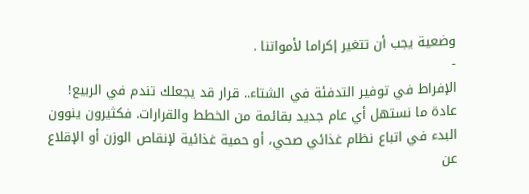وضعية يجب أن تتغير إكراما لأمواتنا .
-
الإفراط في توفير التدفئة في الشتاء.. قرار قد يجعلك تندم في الربيع!
عادة ما نستهل أي عام جديد بقائمة من الخطط والقرارات. فكثيرون ينوون البدء في اتباع نظام غذائي صحي، أو حمية غذائية لإنقاص الوزن أو الإقلاع عن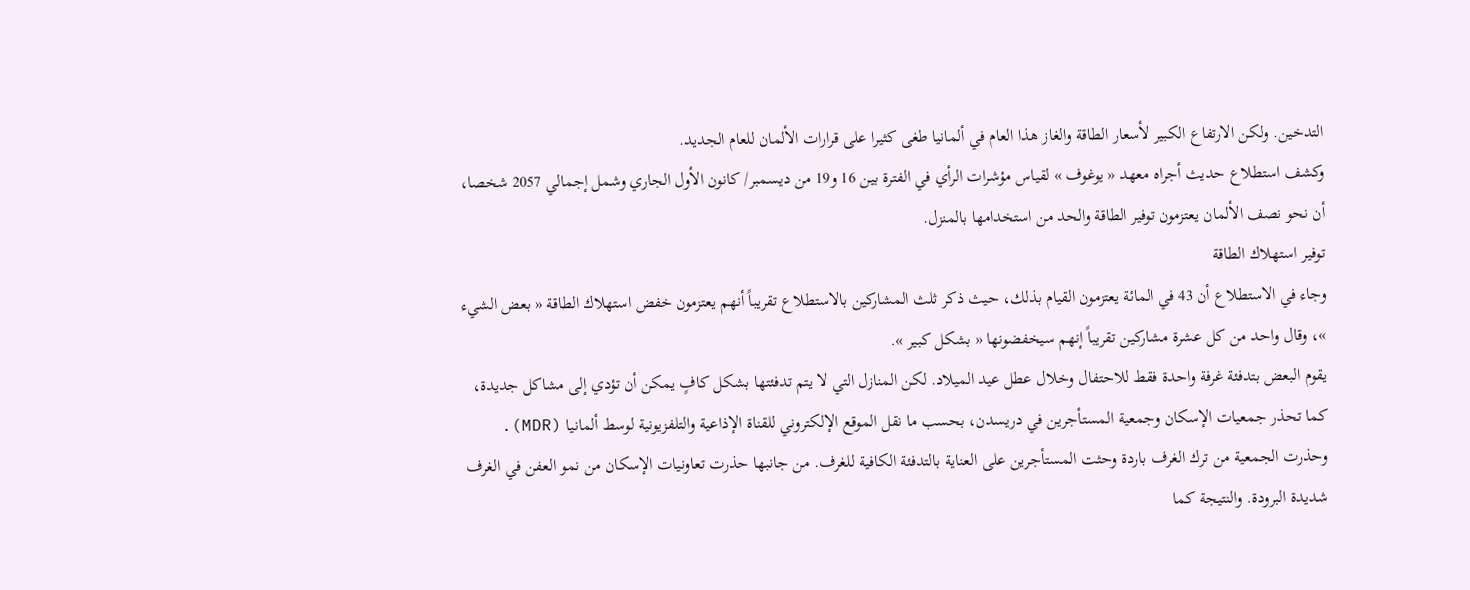التدخين. ولكن الارتفاع الكبير لأسعار الطاقة والغاز هذا العام في ألمانيا طغى كثيرا على قرارات الألمان للعام الجديد.
وكشف استطلاع حديث أجراه معهد « يوغوف » لقياس مؤشرات الرأي في الفترة بين 16 و19 من ديسمبر/ كانون الأول الجاري وشمل إجمالي 2057 شخصا، أن نحو نصف الألمان يعتزمون توفير الطاقة والحد من استخدامها بالمنزل.
توفير استهلاك الطاقة
وجاء في الاستطلاع أن 43 في المائة يعتزمون القيام بذلك، حيث ذكر ثلث المشاركين بالاستطلاع تقريباً أنهم يعتزمون خفض استهلاك الطاقة « بعض الشيء »، وقال واحد من كل عشرة مشاركين تقريباً إنهم سيخفضونها « بشكل كبير ».
يقوم البعض بتدفئة غرفة واحدة فقط للاحتفال وخلال عطل عيد الميلاد. لكن المنازل التي لا يتم تدفئتها بشكل كافٍ يمكن أن تؤدي إلى مشاكل جديدة، كما تحذر جمعيات الإسكان وجمعية المستأجرين في دريسدن، بحسب ما نقل الموقع الإلكتروني للقناة الإذاعية والتلفزيونية لوسط ألمانيا (MDR).
وحذرت الجمعية من ترك الغرف باردة وحثت المستأجرين على العناية بالتدفئة الكافية للغرف. من جانبها حذرت تعاونيات الإسكان من نمو العفن في الغرف شديدة البرودة. والنتيجة كما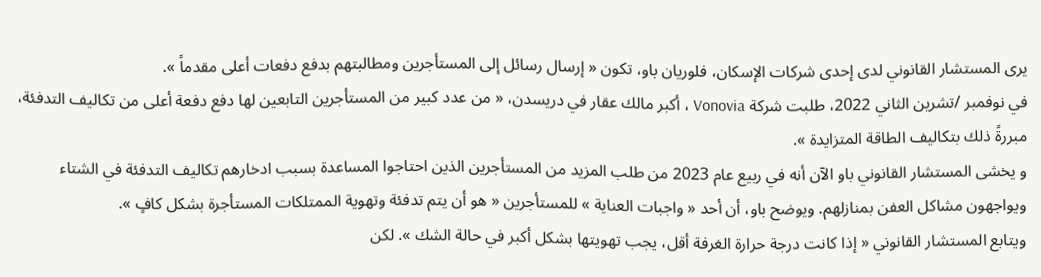يرى المستشار القانوني لدى إحدى شركات الإسكان، فلوريان باو، تكون « إرسال رسائل إلى المستأجرين ومطالبتهم بدفع دفعات أعلى مقدماً ».
في نوفمبر /تشرين الثاني 2022، طلبت شركة Vonovia ، أكبر مالك عقار في دريسدن، « من عدد كبير من المستأجرين التابعين لها دفع دفعة أعلى من تكاليف التدفئة، مبررةً ذلك بتكاليف الطاقة المتزايدة ».
و يخشى المستشار القانوني باو الآن أنه في ربيع عام 2023 من طلب المزيد من المستأجرين الذين احتاجوا المساعدة بسبب ادخارهم تكاليف التدفئة في الشتاء ويواجهون مشاكل العفن بمنازلهم. ويوضح باو، أن أحد « واجبات العناية » للمستأجرين « هو أن يتم تدفئة وتهوية الممتلكات المستأجرة بشكل كافٍ ».
ويتابع المستشار القانوني « إذا كانت درجة حرارة الغرفة أقل، يجب تهويتها بشكل أكبر في حالة الشك ». لكن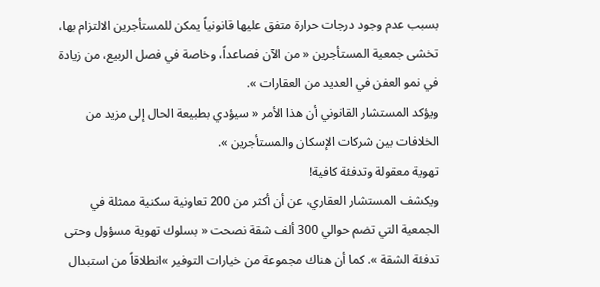بسبب عدم وجود درجات حرارة متفق عليها قانونياً يمكن للمستأجرين الالتزام بها، تخشى جمعية المستأجرين « من الآن فصاعداً، وخاصة في فصل الربيع، من زيادة في نمو العفن في العديد من العقارات ».
ويؤكد المستشار القانوني أن هذا الأمر « سيؤدي بطبيعة الحال إلى مزيد من الخلافات بين شركات الإسكان والمستأجرين ».
تهوية معقولة وتدفئة كافية!
ويكشف المستشار العقاري، عن أن أكثر من 200 تعاونية سكنية ممثلة في الجمعية التي تضم حوالي 300 ألف شقة نصحت « بسلوك تهوية مسؤول وحتى تدفئة الشقة ». كما أن هناك مجموعة من خيارات التوفير »انطلاقاً من استبدال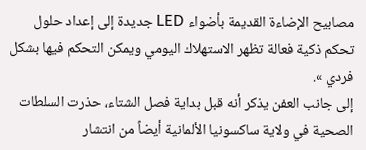مصابيح الإضاءة القديمة بأضواء LED جديدة إلى إعداد حلول تحكم ذكية فعالة تظهر الاستهلاك اليومي ويمكن التحكم فيها بشكل فردي ».
إلى جانب العفن يذكر أنه قبل بداية فصل الشتاء، حذرت السلطات الصحية في ولاية ساكسونيا الألمانية أيضاً من انتشار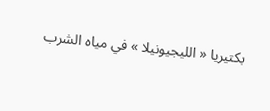بكتيريا « الليجيونيلا » في مياه الشرب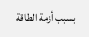بسبب أزمة الطاقة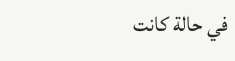في حالة كانت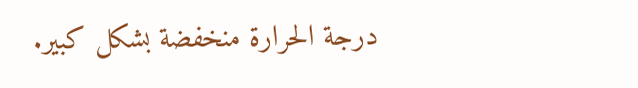درجة الحرارة منخفضة بشكل كبير.